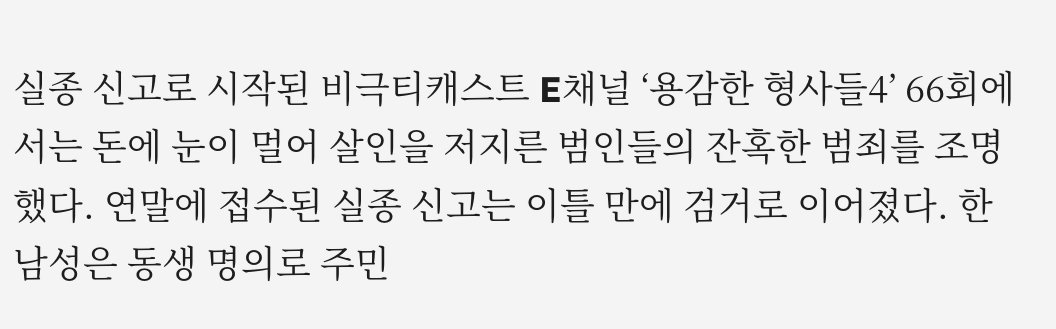실종 신고로 시작된 비극티캐스트 E채널 ‘용감한 형사들4’ 66회에서는 돈에 눈이 멀어 살인을 저지른 범인들의 잔혹한 범죄를 조명했다. 연말에 접수된 실종 신고는 이틀 만에 검거로 이어졌다. 한 남성은 동생 명의로 주민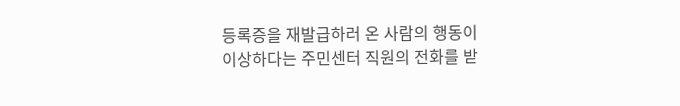등록증을 재발급하러 온 사람의 행동이 이상하다는 주민센터 직원의 전화를 받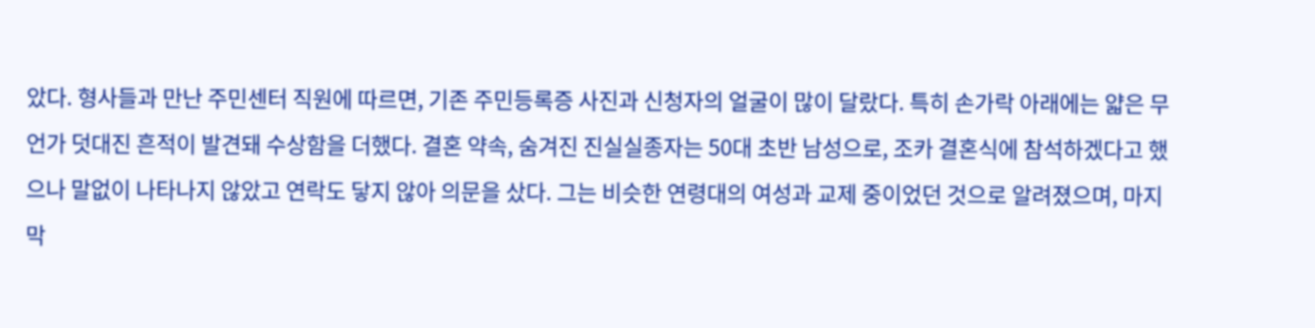았다. 형사들과 만난 주민센터 직원에 따르면, 기존 주민등록증 사진과 신청자의 얼굴이 많이 달랐다. 특히 손가락 아래에는 얇은 무언가 덧대진 흔적이 발견돼 수상함을 더했다. 결혼 약속, 숨겨진 진실실종자는 50대 초반 남성으로, 조카 결혼식에 참석하겠다고 했으나 말없이 나타나지 않았고 연락도 닿지 않아 의문을 샀다. 그는 비슷한 연령대의 여성과 교제 중이었던 것으로 알려졌으며, 마지막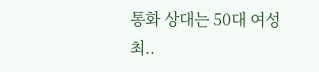통화 상대는 50대 여성 최..